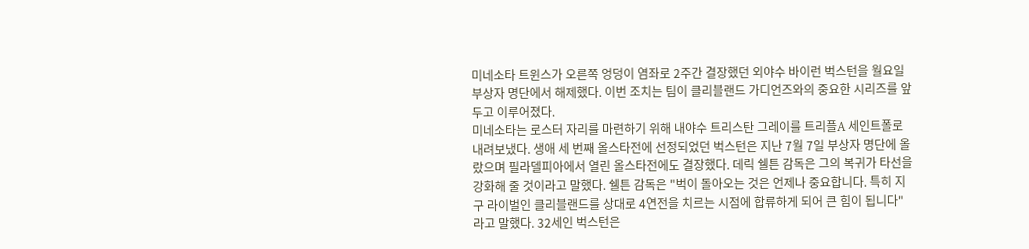미네소타 트윈스가 오른쪽 엉덩이 염좌로 2주간 결장했던 외야수 바이런 벅스턴을 월요일 부상자 명단에서 해제했다. 이번 조치는 팀이 클리블랜드 가디언즈와의 중요한 시리즈를 앞두고 이루어졌다.
미네소타는 로스터 자리를 마련하기 위해 내야수 트리스탄 그레이를 트리플A 세인트폴로 내려보냈다. 생애 세 번째 올스타전에 선정되었던 벅스턴은 지난 7월 7일 부상자 명단에 올랐으며 필라델피아에서 열린 올스타전에도 결장했다. 데릭 쉘튼 감독은 그의 복귀가 타선을 강화해 줄 것이라고 말했다. 쉘튼 감독은 "벅이 돌아오는 것은 언제나 중요합니다. 특히 지구 라이벌인 클리블랜드를 상대로 4연전을 치르는 시점에 합류하게 되어 큰 힘이 됩니다"라고 말했다. 32세인 벅스턴은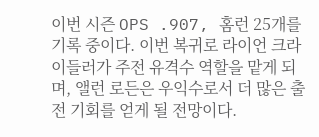이번 시즌 OPS .907, 홈런 25개를 기록 중이다. 이번 복귀로 라이언 크라이들러가 주전 유격수 역할을 맡게 되며, 앨런 로든은 우익수로서 더 많은 출전 기회를 얻게 될 전망이다.